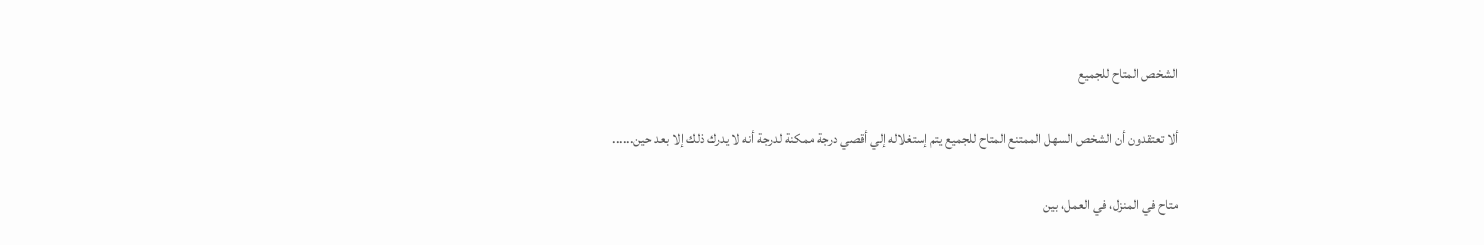الشخص المتاح للجميع

ألا تعتقدون أن الشخص السهل الممتنع المتاح للجميع يتم إستغلاله إلي أقصي درجة ممكنة لدرجة أنه لا يدرك ذلك إلا بعد حين......

متاح في المنزل، في العمل، بين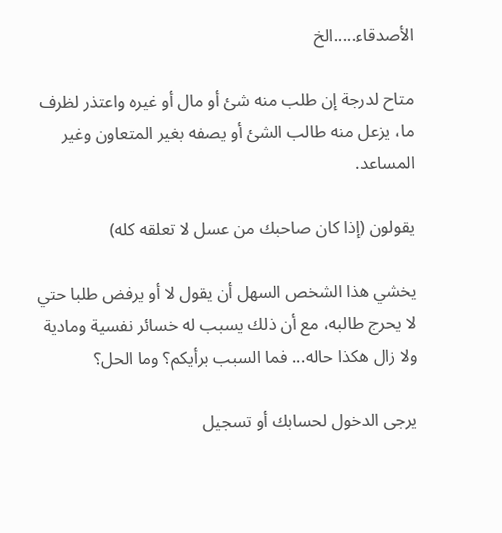الأصدقاء.....الخ

متاح لدرجة إن طلب منه شئ أو مال أو غيره واعتذر لظرف ما، يزعل منه طالب الشئ أو يصفه بغير المتعاون وغير المساعد.

يقولون (إذا كان صاحبك من عسل لا تعلقه كله)

يخشي هذا الشخص السهل أن يقول لا أو يرفض طلبا حتي لا يحرج طالبه، مع أن ذلك يسبب له خسائر نفسية ومادية ولا زال هكذا حاله... فما السبب برأيكم؟ وما الحل؟

يرجى الدخول لحسابك أو تسجيل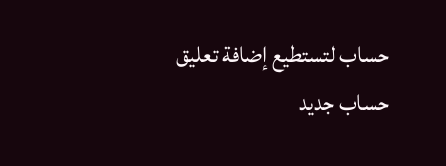حساب لتستطيع إضافة تعليق
حساب جديد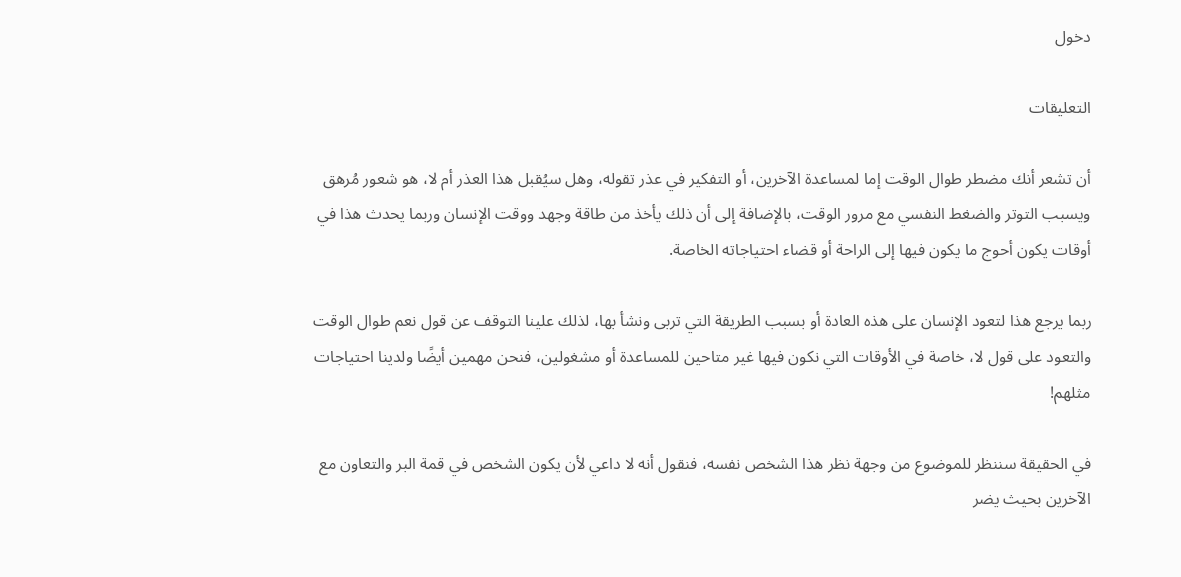دخول

التعليقات

أن تشعر أنك مضطر طوال الوقت إما لمساعدة الآخرين، أو التفكير في عذر تقوله، وهل سيُقبل هذا العذر أم لا، هو شعور مُرهق ويسبب التوتر والضغط النفسي مع مرور الوقت، بالإضافة إلى أن ذلك يأخذ من طاقة وجهد ووقت الإنسان وربما يحدث هذا في أوقات يكون أحوج ما يكون فيها إلى الراحة أو قضاء احتياجاته الخاصة.

ربما يرجع هذا لتعود الإنسان على هذه العادة أو بسبب الطريقة التي تربى ونشأ بها، لذلك علينا التوقف عن قول نعم طوال الوقت والتعود على قول لا، خاصة في الأوقات التي نكون فيها غير متاحين للمساعدة أو مشغولين، فنحن مهمين أيضًا ولدينا احتياجات مثلهم!

في الحقيقة سننظر للموضوع من وجهة نظر هذا الشخص نفسه، فنقول أنه لا داعي لأن يكون الشخص في قمة البر والتعاون مع الآخرين بحيث يضر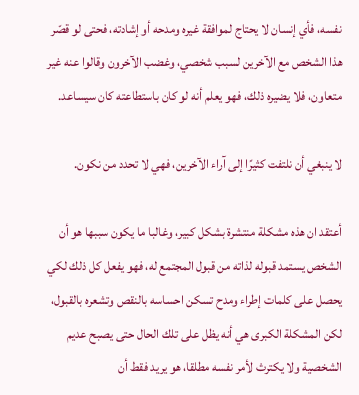نفسه، فأي إنسان لا يحتاج لموافقة غيره ومدحه أو إشادته، فحتى لو قصّر هذا الشخص مع الآخرين لسبب شخصي، وغضب الآخرون وقالوا عنه غير متعاون، فلا يضيره ذلك، فهو يعلم أنه لو كان باستطاعته كان سيساعد.

لا ينبغي أن نلتفت كثيرًا إلى آراء الآخرين، فهي لا تحدد من نكون.

أعتقد ان هذه مشكلة منتشرة بشكل كبير، وغالبا ما يكون سببها هو أن الشخص يستمد قبوله لذاته من قبول المجتمع له، فهو يفعل كل ذلك لكي يحصل على كلمات إطراء ومدح تسكن احساسه بالنقص وتشعره بالقبول، لكن المشكلة الكبرى هي أنه يظل على تلك الحال حتى يصبح عديم الشخصية ولا يكترث لأمر نفسه مطلقا، هو يريد فقط أن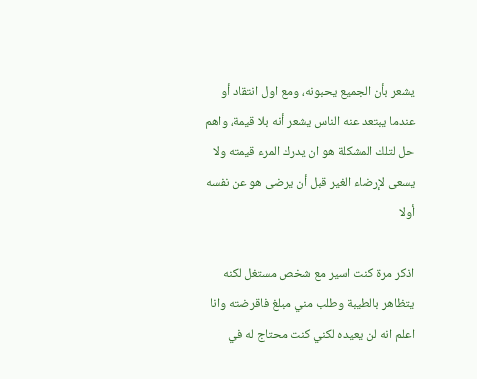يشعر بأن الجميع يحبونه، ومع اول انتقاد أو عندما يبتعد عنه الناس يشعر أنه بلا قيمة، واهم حل لتلك المشكلة هو ان يدرك المرء قيمته ولا يسعى لإرضاء الغير قبل أن يرضى هو عن نفسه أولا

اذكر مرة كنت اسير مع شخص مستغل لكنه يتظاهر بالطيبة وطلب مني مبلغ فاقرضته وانا اعلم انه لن يعيده لكني كنت محتاج له في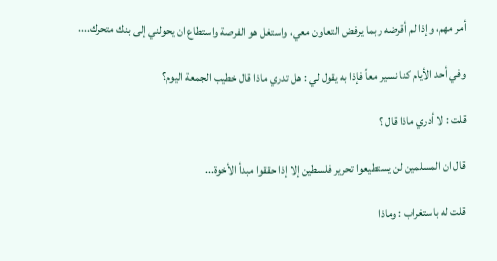أمر مهم، وإذا لم أقرضه ربما يرفض التعاون معي، واستغل هو الفرصة واستطاع ان يحولني إلى بنك متحرك....

وفي أحد الأيام كنا نسير معاً فإذا به يقول لي : هل تدري ماذا قال خطيب الجمعة اليوم؟

قلت : لا أدري ماذا قال ؟

قال ان المسلمين لن يستطيعوا تحرير فلسطين إلا إذا حققوا مبدأ الأخوة...

قلت له باستغراب : وماذا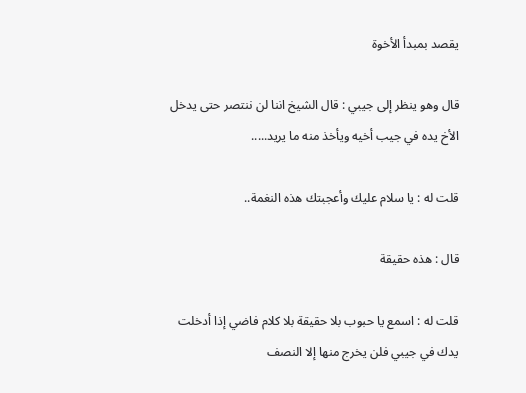يقصد بمبدأ الأخوة

قال وهو ينظر إلى جيبي : قال الشيخ اننا لن ننتصر حتى يدخل الأخ يده في جيب أخيه ويأخذ منه ما يريد.....

قلت له : يا سلام عليك وأعجبتك هذه النغمة..

قال : هذه حقيقة

قلت له : اسمع يا حبوب بلا حقيقة بلا كلام فاضي إذا أدخلت يدك في جيبي فلن يخرج منها إلا النصف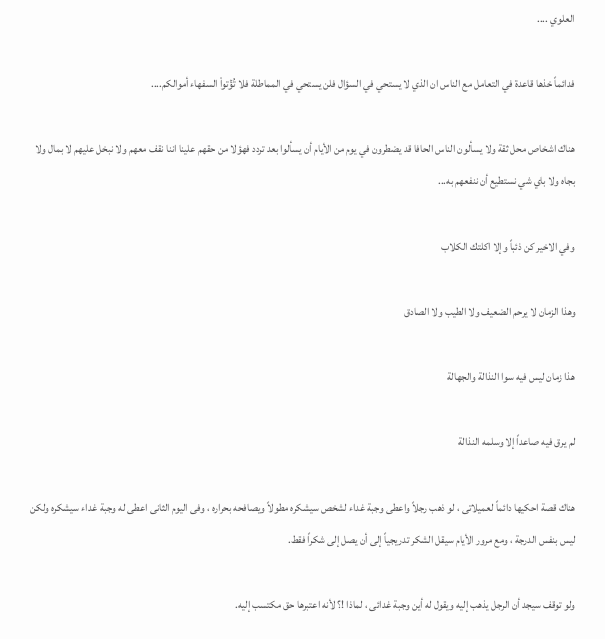العلوي ....

فدائماً خذها قاعدة في التعامل مع الناس ان الذي لا يستحي في السؤال فلن يستحي في المماطلة فلا تُؤۡتواْ السفهاء أموالكم....

هناك اشخاص محل ثقة ولا يسألون الناس الحافا قد يضطرون في يوم من الأيام أن يسألوا بعد تردد فهؤلا من حقهم علينا اننا نقف معهم ولا نبخل عليهم لا بمال ولا بجاه ولا باي شي نستطيع أن ننفعهم به...

وفي الاخير كن ذئباً وإلا اكلتك الكلاب

وهذا الزمان لا يرحم الضعيف ولا الطيب ولا الصادق

هذا زمان ليس فيه سوا النذالة والجهالة

لم يرق فيه صاعداً إلا وسلمه النذالة

هناك قصة احكيها دائماً لعميلاتى ، لو ذهب رجلاً واعطى وجبة غداء لشخص سيشكره مطولاً ويصافحه بحراره ، وفى اليوم الثانى اعطى له وجبة غداء سيشكره ولكن ليس بنفس الدرجة ، ومع مرور الأيام سيقل الشكر تدريجياً إلى أن يصل إلى شكراً فقط.

ولو توقف سيجد أن الرجل يذهب إليه ويقول له أين وجبة غدائى ، لماذا !؟ لأنه اعتبرها حق مكتسب إليه.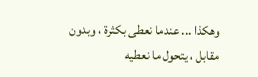وهكذا ... عندما نعطى بكثرة ، وبدون مقابل ، يتحول ما نعطيه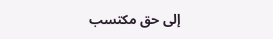إلى حق مكتسب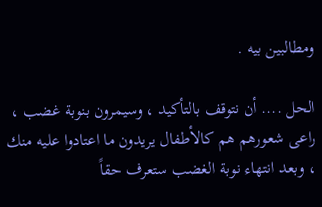ومطالبين بيه .

الحل .... أن نتوقف بالتأكيد ، وسيمرون بنوبة غضب ، راعى شعورهم هم كالأطفال يريدون ما اعتادوا عليه منك ، وبعد انتهاء نوبة الغضب ستعرف حقاً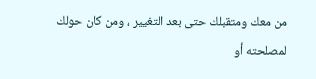من معك ومتقبلك حتى بعد التغيير ، ومن كان حولك لمصلحته أو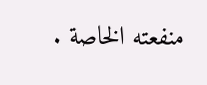منفعته الخاصة .